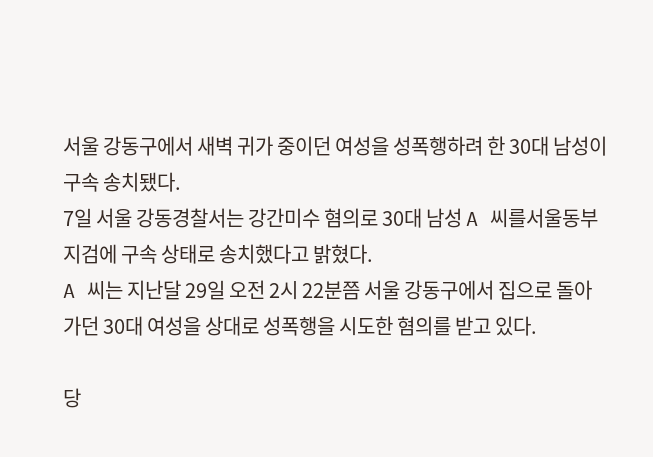서울 강동구에서 새벽 귀가 중이던 여성을 성폭행하려 한 30대 남성이 구속 송치됐다.
7일 서울 강동경찰서는 강간미수 혐의로 30대 남성 A 씨를서울동부지검에 구속 상태로 송치했다고 밝혔다.
A 씨는 지난달 29일 오전 2시 22분쯤 서울 강동구에서 집으로 돌아가던 30대 여성을 상대로 성폭행을 시도한 혐의를 받고 있다.

당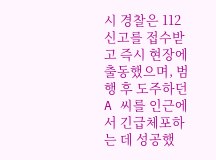시 경찰은 112 신고를 접수받고 즉시 현장에 출동했으며, 범행 후 도주하던 A 씨를 인근에서 긴급체포하는 데 성공했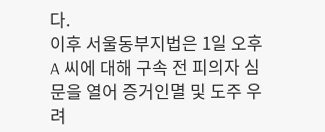다.
이후 서울동부지법은 1일 오후 A 씨에 대해 구속 전 피의자 심문을 열어 증거인멸 및 도주 우려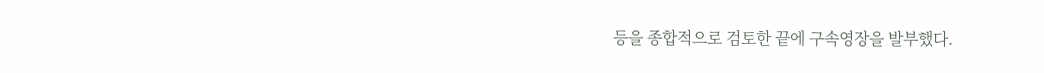등을 종합적으로 검토한 끝에 구속영장을 발부했다.